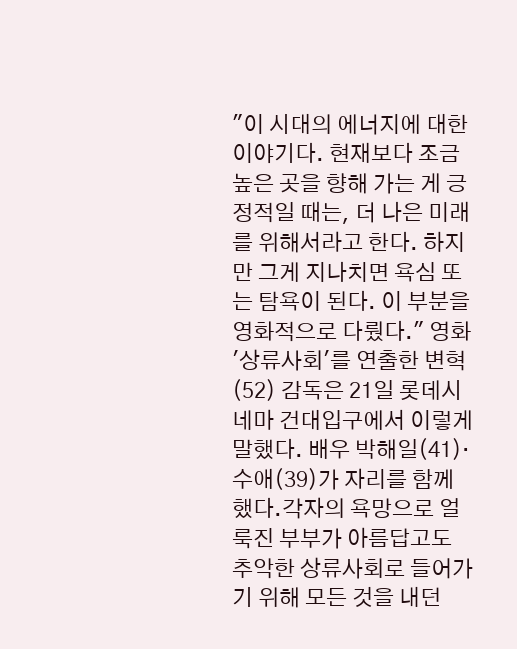"이 시대의 에너지에 대한 이야기다. 현재보다 조금 높은 곳을 향해 가는 게 긍정적일 때는, 더 나은 미래를 위해서라고 한다. 하지만 그게 지나치면 욕심 또는 탐욕이 된다. 이 부분을 영화적으로 다뤘다." 영화 '상류사회'를 연출한 변혁(52) 감독은 21일 롯데시네마 건대입구에서 이렇게 말했다. 배우 박해일(41)·수애(39)가 자리를 함께 했다.각자의 욕망으로 얼룩진 부부가 아름답고도 추악한 상류사회로 들어가기 위해 모든 것을 내던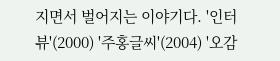지면서 벌어지는 이야기다. '인터뷰'(2000) '주홍글씨'(2004) '오감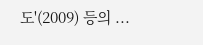도'(2009) 등의 ...